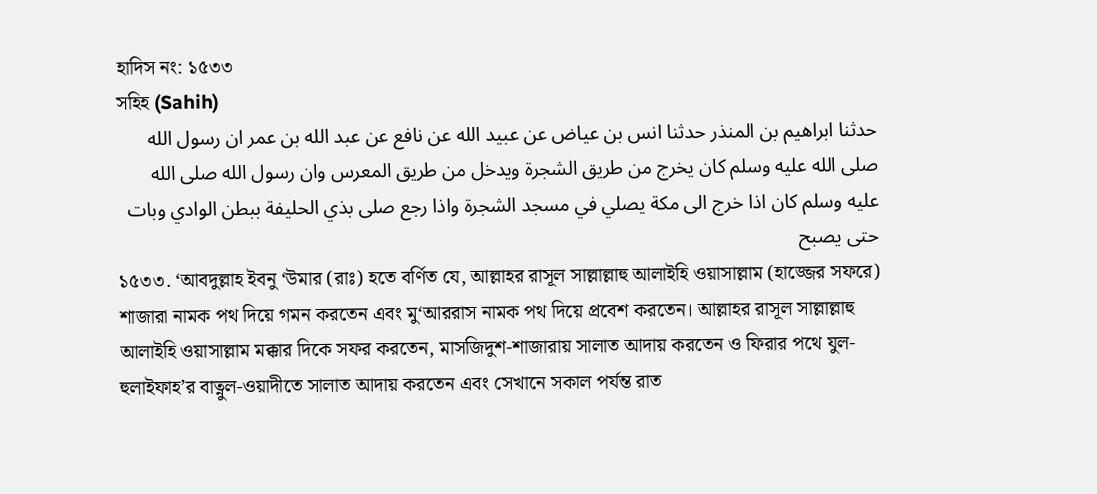হাদিস নং: ১৫৩৩
সহিহ (Sahih)
حدثنا ابراهيم بن المنذر حدثنا انس بن عياض عن عبيد الله عن نافع عن عبد الله بن عمر ان رسول الله صلى الله عليه وسلم كان يخرج من طريق الشجرة ويدخل من طريق المعرس وان رسول الله صلى الله عليه وسلم كان اذا خرج الى مكة يصلي في مسجد الشجرة واذا رجع صلى بذي الحليفة ببطن الوادي وبات حتى يصبح
১৫৩৩. ‘আবদুল্লাহ ইবনু ‘উমার (রাঃ) হতে বর্ণিত যে, আল্লাহর রাসূল সাল্লাল্লাহু আলাইহি ওয়াসাল্লাম (হাজ্জের সফরে) শাজারা নামক পথ দিয়ে গমন করতেন এবং মু‘আররাস নামক পথ দিয়ে প্রবেশ করতেন। আল্লাহর রাসূল সাল্লাল্লাহু আলাইহি ওয়াসাল্লাম মক্কার দিকে সফর করতেন, মাসজিদুশ-শাজারায় সালাত আদায় করতেন ও ফিরার পথে যুল-হুলাইফাহ’র বাত্নুল-ওয়াদীতে সালাত আদায় করতেন এবং সেখানে সকাল পর্যন্ত রাত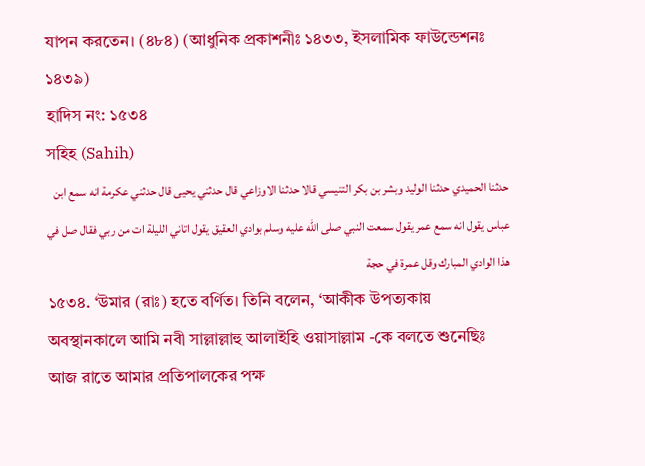যাপন করতেন। (৪৮৪) (আধুনিক প্রকাশনীঃ ১৪৩৩, ইসলামিক ফাউন্ডেশনঃ ১৪৩৯)
হাদিস নং: ১৫৩৪
সহিহ (Sahih)
حدثنا الحميدي حدثنا الوليد وبشر بن بكر التنيسي قالا حدثنا الاوزاعي قال حدثني يحيى قال حدثني عكرمة انه سمع ابن عباس يقول انه سمع عمر يقول سمعت النبي صلى الله عليه وسلم بوادي العقيق يقول اتاني الليلة ات من ربي فقال صل في هذا الوادي المبارك وقل عمرة في حجة
১৫৩৪. ‘উমার (রাঃ) হতে বর্ণিত। তিনি বলেন, ‘আকীক উপত্যকায় অবস্থানকালে আমি নবী সাল্লাল্লাহু আলাইহি ওয়াসাল্লাম -কে বলতে শুনেছিঃ আজ রাতে আমার প্রতিপালকের পক্ষ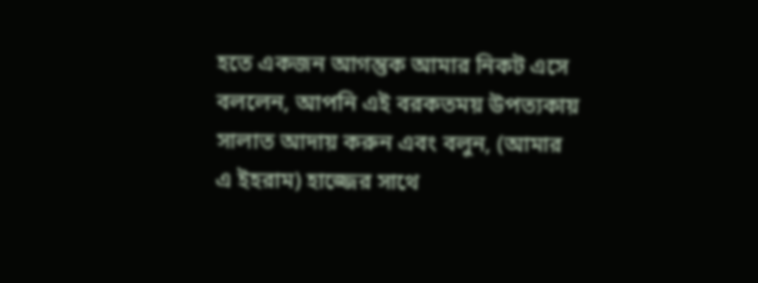হতে একজন আগন্তুক আমার নিকট এসে বললেন, আপনি এই বরকতময় উপত্যকায় সালাত আদায় করুন এবং বলুন, (আমার এ ইহরাম) হাজ্জের সাথে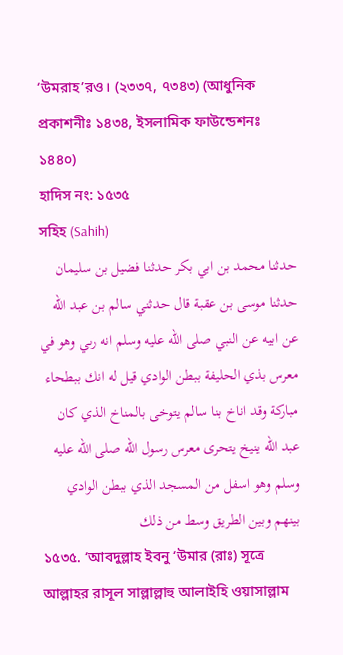‘উমরাহ’রও। (২৩৩৭, ৭৩৪৩) (আধুনিক প্রকাশনীঃ ১৪৩৪, ইসলামিক ফাউন্ডেশনঃ ১৪৪০)
হাদিস নং: ১৫৩৫
সহিহ (Sahih)
حدثنا محمد بن ابي بكر حدثنا فضيل بن سليمان حدثنا موسى بن عقبة قال حدثني سالم بن عبد الله عن ابيه عن النبي صلى الله عليه وسلم انه رىي وهو في معرس بذي الحليفة ببطن الوادي قيل له انك ببطحاء مباركة وقد اناخ بنا سالم يتوخى بالمناخ الذي كان عبد الله ينيخ يتحرى معرس رسول الله صلى الله عليه وسلم وهو اسفل من المسجد الذي ببطن الوادي بينهم وبين الطريق وسط من ذلك
১৫৩৫. ‘আবদুল্লাহ ইবনু ‘উমার (রাঃ) সূত্রে আল্লাহর রাসূল সাল্লাল্লাহু আলাইহি ওয়াসাল্লাম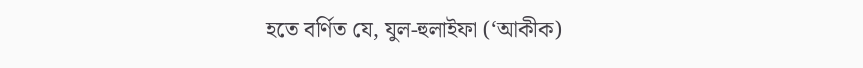হতে বর্ণিত যে, যুল-হুলাইফা (‘আকীক)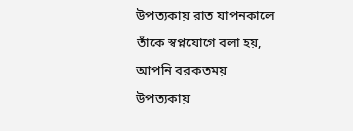উপত্যকায় রাত যাপনকালে তাঁকে স্বপ্নযোগে বলা হয়, আপনি বরকতময় উপত্যকায়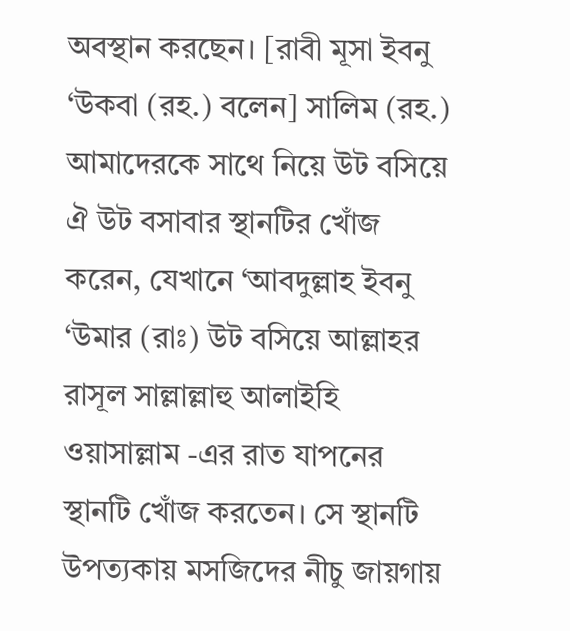অবস্থান করছেন। [রাবী মূসা ইবনু ‘উকবা (রহ.) বলেন] সালিম (রহ.) আমাদেরকে সাথে নিয়ে উট বসিয়ে ঐ উট বসাবার স্থানটির খোঁজ করেন, যেখানে ‘আবদুল্লাহ ইবনু ‘উমার (রাঃ) উট বসিয়ে আল্লাহর রাসূল সাল্লাল্লাহু আলাইহি ওয়াসাল্লাম -এর রাত যাপনের স্থানটি খোঁজ করতেন। সে স্থানটি উপত্যকায় মসজিদের নীচু জায়গায়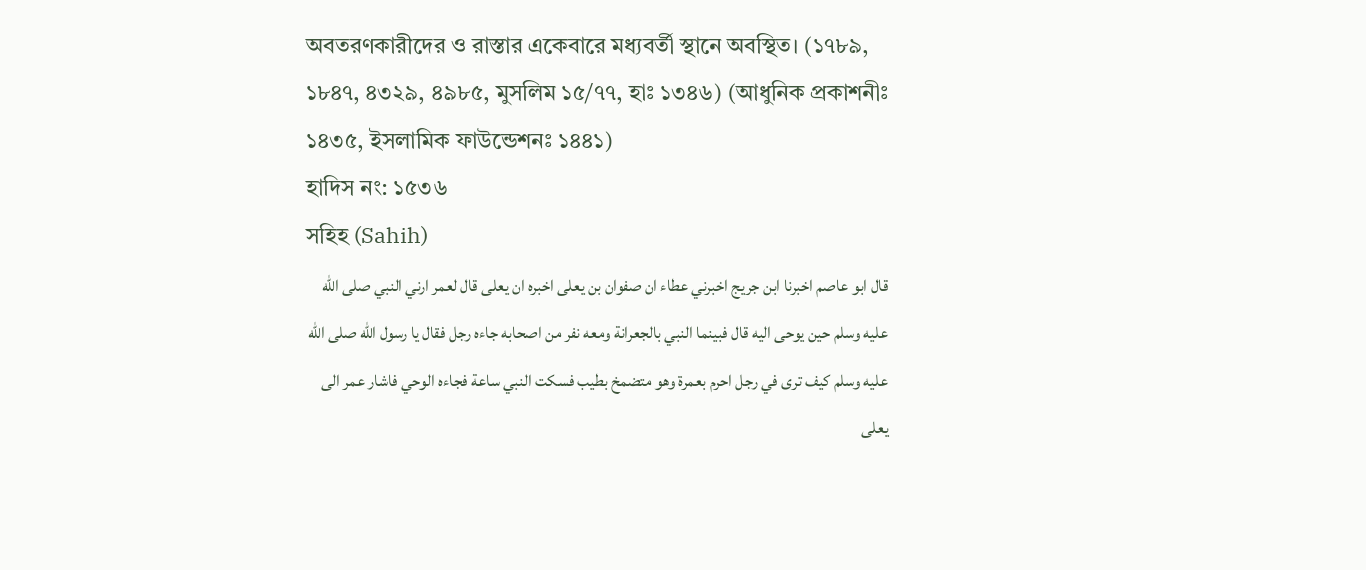অবতরণকারীদের ও রাস্তার একেবারে মধ্যবর্তী স্থানে অবস্থিত। (১৭৮৯, ১৮৪৭, ৪৩২৯, ৪৯৮৫, মুসলিম ১৫/৭৭, হাঃ ১৩৪৬) (আধুনিক প্রকাশনীঃ ১৪৩৫, ইসলামিক ফাউন্ডেশনঃ ১৪৪১)
হাদিস নং: ১৫৩৬
সহিহ (Sahih)
قال ابو عاصم اخبرنا ابن جريج اخبرني عطاء ان صفوان بن يعلى اخبره ان يعلى قال لعمر ارني النبي صلى الله عليه وسلم حين يوحى اليه قال فبينما النبي بالجعرانة ومعه نفر من اصحابه جاءه رجل فقال يا رسول الله صلى الله عليه وسلم كيف ترى في رجل احرم بعمرة وهو متضمخ بطيب فسكت النبي ساعة فجاءه الوحي فاشار عمر الى يعلى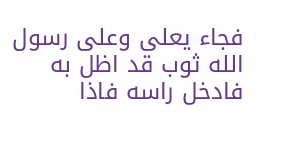فجاء يعلى وعلى رسول الله ثوب قد اظل به فادخل راسه فاذا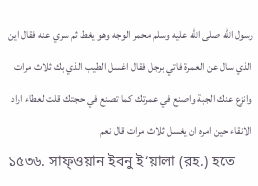رسول الله صلى الله عليه وسلم محمر الوجه وهو يغط ثم سري عنه فقال اين الذي سال عن العمرة فاتي برجل فقال اغسل الطيب الذي بك ثلاث مرات وانزع عنك الجبة واصنع في عمرتك كما تصنع في حجتك قلت لعطاء اراد الانقاء حين امره ان يغسل ثلاث مرات قال نعم
১৫৩৬. সাফ্ওয়ান ইবনু ই‘য়ালা (রহ.) হতে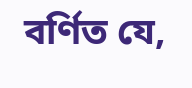বর্ণিত যে,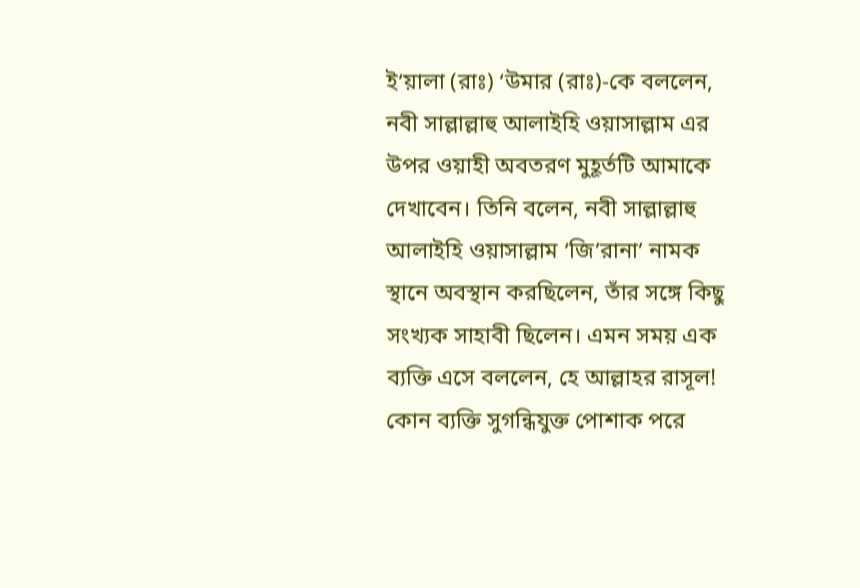ই‘য়ালা (রাঃ) ‘উমার (রাঃ)-কে বললেন, নবী সাল্লাল্লাহু আলাইহি ওয়াসাল্লাম এর উপর ওয়াহী অবতরণ মুহূর্তটি আমাকে দেখাবেন। তিনি বলেন, নবী সাল্লাল্লাহু আলাইহি ওয়াসাল্লাম ‘জি’রানা’ নামক স্থানে অবস্থান করছিলেন, তাঁর সঙ্গে কিছু সংখ্যক সাহাবী ছিলেন। এমন সময় এক ব্যক্তি এসে বললেন, হে আল্লাহর রাসূল! কোন ব্যক্তি সুগন্ধিযুক্ত পোশাক পরে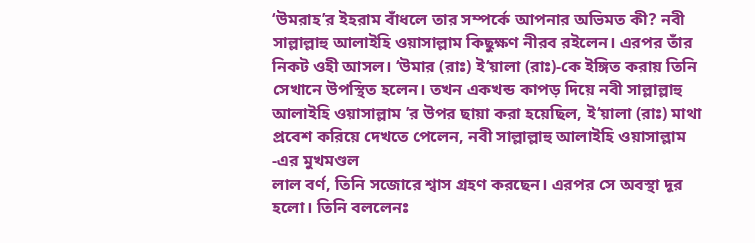‘উমরাহ’র ইহরাম বাঁধলে তার সম্পর্কে আপনার অভিমত কী? নবী সাল্লাল্লাহু আলাইহি ওয়াসাল্লাম কিছুক্ষণ নীরব রইলেন। এরপর তাঁর নিকট ওহী আসল। ‘উমার (রাঃ) ই‘য়ালা (রাঃ)-কে ইঙ্গিত করায় তিনি সেখানে উপস্থিত হলেন। তখন একখন্ড কাপড় দিয়ে নবী সাল্লাল্লাহু আলাইহি ওয়াসাল্লাম ’র উপর ছায়া করা হয়েছিল, ই‘য়ালা (রাঃ) মাথা প্রবেশ করিয়ে দেখতে পেলেন, নবী সাল্লাল্লাহু আলাইহি ওয়াসাল্লাম -এর মুখমণ্ডল
লাল বর্ণ, তিনি সজোরে শ্বাস গ্রহণ করছেন। এরপর সে অবস্থা দূর হলো। তিনি বললেনঃ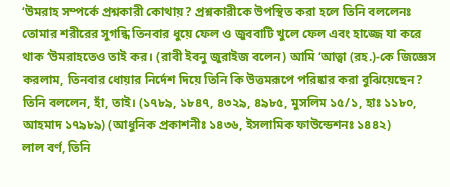‘উমরাহ সম্পর্কে প্রশ্নকারী কোথায়? প্রশ্নকারীকে উপস্থিত করা হলে তিনি বললেনঃ তোমার শরীরের সুগন্ধি তিনবার ধুয়ে ফেল ও জুববাটি খুলে ফেল এবং হাজ্জে যা করে থাক ‘উমরাহতেও তাই কর। (রাবী ইবনু জুরাইজ বলেন) আমি ‘আত্বা (রহ.)-কে জিজ্ঞেস করলাম, তিনবার ধোয়ার নির্দেশ দিয়ে তিনি কি উত্তমরূপে পরিষ্কার করা বুঝিয়েছেন? তিনি বললেন, হাঁ, তাই। (১৭৮৯, ১৮৪৭, ৪৩২৯, ৪৯৮৫, মুসলিম ১৫/১, হাঃ ১১৮০, আহমাদ ১৭৯৮৯) (আধুনিক প্রকাশনীঃ ১৪৩৬, ইসলামিক ফাউন্ডেশনঃ ১৪৪২)
লাল বর্ণ, তিনি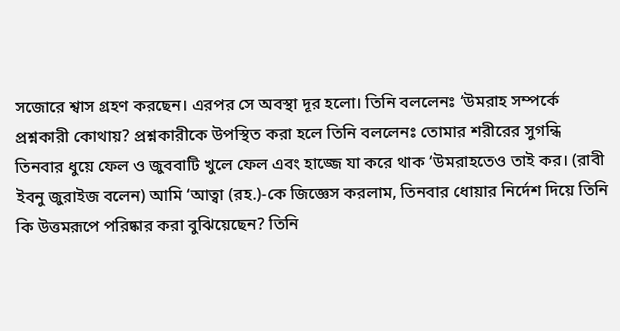সজোরে শ্বাস গ্রহণ করছেন। এরপর সে অবস্থা দূর হলো। তিনি বললেনঃ ‘উমরাহ সম্পর্কে প্রশ্নকারী কোথায়? প্রশ্নকারীকে উপস্থিত করা হলে তিনি বললেনঃ তোমার শরীরের সুগন্ধি তিনবার ধুয়ে ফেল ও জুববাটি খুলে ফেল এবং হাজ্জে যা করে থাক ‘উমরাহতেও তাই কর। (রাবী ইবনু জুরাইজ বলেন) আমি ‘আত্বা (রহ.)-কে জিজ্ঞেস করলাম, তিনবার ধোয়ার নির্দেশ দিয়ে তিনি কি উত্তমরূপে পরিষ্কার করা বুঝিয়েছেন? তিনি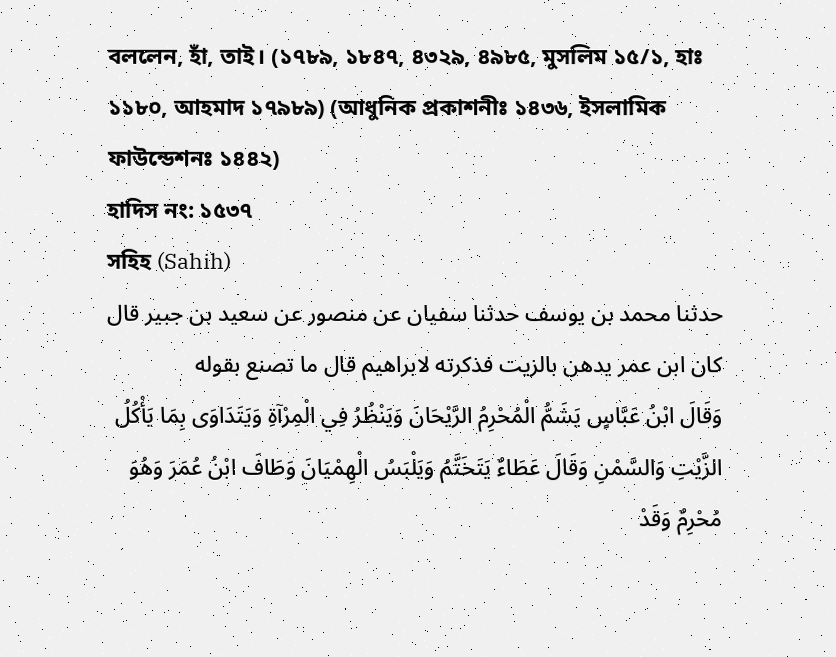বললেন, হাঁ, তাই। (১৭৮৯, ১৮৪৭, ৪৩২৯, ৪৯৮৫, মুসলিম ১৫/১, হাঃ ১১৮০, আহমাদ ১৭৯৮৯) (আধুনিক প্রকাশনীঃ ১৪৩৬, ইসলামিক ফাউন্ডেশনঃ ১৪৪২)
হাদিস নং: ১৫৩৭
সহিহ (Sahih)
حدثنا محمد بن يوسف حدثنا سفيان عن منصور عن سعيد بن جبير قال كان ابن عمر يدهن بالزيت فذكرته لابراهيم قال ما تصنع بقوله
وَقَالَ ابْنُ عَبَّاسٍ يَشَمُّ الْمُحْرِمُ الرَّيْحَانَ وَيَنْظُرُ فِي الْمِرْآةِ وَيَتَدَاوَى بِمَا يَأْكُلُ الزَّيْتِ وَالسَّمْنِ وَقَالَ عَطَاءٌ يَتَخَتَّمُ وَيَلْبَسُ الْهِمْيَانَ وَطَافَ ابْنُ عُمَرَ وَهُوَ مُحْرِمٌ وَقَدْ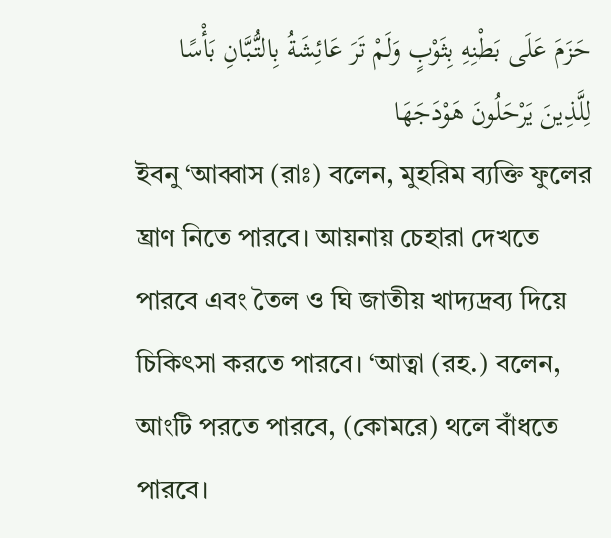حَزَمَ عَلَى بَطْنِهِ بِثَوْبٍ وَلَمْ تَرَ عَائِشَةُ بِالتُّبَّانِ بَأْسًا لِلَّذِينَ يَرْحَلُونَ هَوْدَجَهَا
ইবনু ‘আব্বাস (রাঃ) বলেন, মুহরিম ব্যক্তি ফুলের ঘ্রাণ নিতে পারবে। আয়নায় চেহারা দেখতে পারবে এবং তৈল ও ঘি জাতীয় খাদ্যদ্রব্য দিয়ে চিকিৎসা করতে পারবে। ‘আত্বা (রহ.) বলেন, আংটি পরতে পারবে, (কোমরে) থলে বাঁধতে পারবে।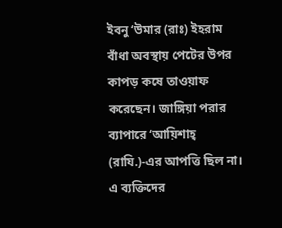ইবনু ‘উমার (রাঃ) ইহরাম বাঁধা অবস্থায় পেটের উপর কাপড় কষে তাওয়াফ করেছেন। জাঙ্গিয়া পরার ব্যাপারে ‘আয়িশাহ্ (রাযি.)-এর আপত্তি ছিল না। এ ব্যক্তিদের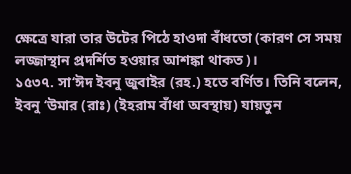ক্ষেত্রে যারা তার উটের পিঠে হাওদা বাঁধতো (কারণ সে সময় লজ্জাস্থান প্রদর্শিত হওয়ার আশঙ্কা থাকত)।
১৫৩৭. সা‘ঈদ ইবনু জুবাইর (রহ.) হতে বর্ণিত। তিনি বলেন, ইবনু ‘উমার (রাঃ) (ইহরাম বাঁধা অবস্থায়) যায়তুন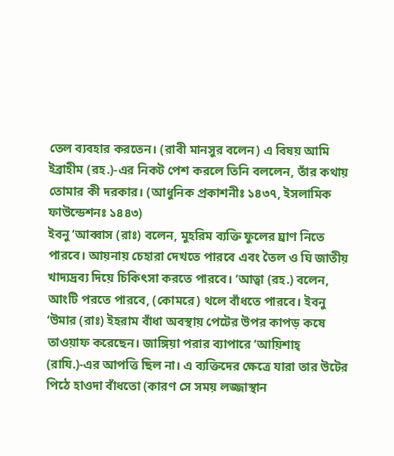তেল ব্যবহার করতেন। (রাবী মানসুর বলেন) এ বিষয় আমি ইব্রাহীম (রহ.)-এর নিকট পেশ করলে তিনি বললেন, তাঁর কথায় তোমার কী দরকার। (আধুনিক প্রকাশনীঃ ১৪৩৭, ইসলামিক ফাউন্ডেশনঃ ১৪৪৩)
ইবনু ‘আব্বাস (রাঃ) বলেন, মুহরিম ব্যক্তি ফুলের ঘ্রাণ নিতে পারবে। আয়নায় চেহারা দেখতে পারবে এবং তৈল ও ঘি জাতীয় খাদ্যদ্রব্য দিয়ে চিকিৎসা করতে পারবে। ‘আত্বা (রহ.) বলেন, আংটি পরতে পারবে, (কোমরে) থলে বাঁধতে পারবে। ইবনু ‘উমার (রাঃ) ইহরাম বাঁধা অবস্থায় পেটের উপর কাপড় কষে তাওয়াফ করেছেন। জাঙ্গিয়া পরার ব্যাপারে ‘আয়িশাহ্ (রাযি.)-এর আপত্তি ছিল না। এ ব্যক্তিদের ক্ষেত্রে যারা তার উটের পিঠে হাওদা বাঁধতো (কারণ সে সময় লজ্জাস্থান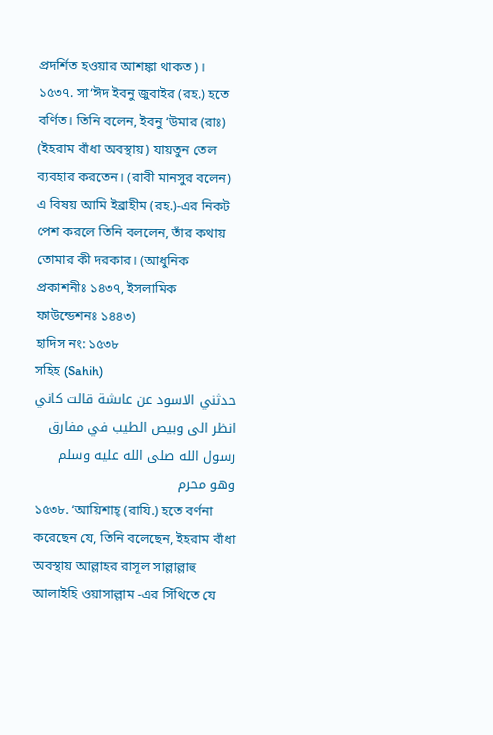প্রদর্শিত হওয়ার আশঙ্কা থাকত)।
১৫৩৭. সা‘ঈদ ইবনু জুবাইর (রহ.) হতে বর্ণিত। তিনি বলেন, ইবনু ‘উমার (রাঃ) (ইহরাম বাঁধা অবস্থায়) যায়তুন তেল ব্যবহার করতেন। (রাবী মানসুর বলেন) এ বিষয় আমি ইব্রাহীম (রহ.)-এর নিকট পেশ করলে তিনি বললেন, তাঁর কথায় তোমার কী দরকার। (আধুনিক প্রকাশনীঃ ১৪৩৭, ইসলামিক ফাউন্ডেশনঃ ১৪৪৩)
হাদিস নং: ১৫৩৮
সহিহ (Sahih)
حدثني الاسود عن عاىشة قالت كاني انظر الى وبيص الطيب في مفارق رسول الله صلى الله عليه وسلم وهو محرم
১৫৩৮. ‘আয়িশাহ্ (রাযি.) হতে বর্ণনা করেছেন যে, তিনি বলেছেন, ইহরাম বাঁধা অবস্থায় আল্লাহর রাসূল সাল্লাল্লাহু আলাইহি ওয়াসাল্লাম -এর সিঁথিতে যে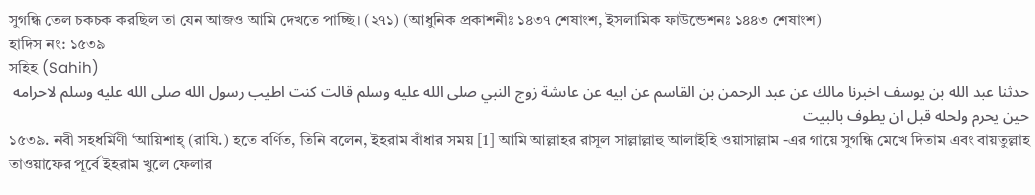সুগন্ধি তেল চকচক করছিল তা যেন আজও আমি দেখতে পাচ্ছি। (২৭১) (আধুনিক প্রকাশনীঃ ১৪৩৭ শেষাংশ, ইসলামিক ফাউন্ডেশনঃ ১৪৪৩ শেষাংশ)
হাদিস নং: ১৫৩৯
সহিহ (Sahih)
حدثنا عبد الله بن يوسف اخبرنا مالك عن عبد الرحمن بن القاسم عن ابيه عن عاىشة زوج النبي صلى الله عليه وسلم قالت كنت اطيب رسول الله صلى الله عليه وسلم لاحرامه حين يحرم ولحله قبل ان يطوف بالبيت
১৫৩৯. নবী সহধর্মিণী ‘আয়িশাহ্ (রাযি.) হতে বর্ণিত, তিনি বলেন, ইহরাম বাঁধার সময় [1] আমি আল্লাহর রাসূল সাল্লাল্লাহু আলাইহি ওয়াসাল্লাম -এর গায়ে সুগন্ধি মেখে দিতাম এবং বায়তুল্লাহ তাওয়াফের পূর্বে ইহরাম খুলে ফেলার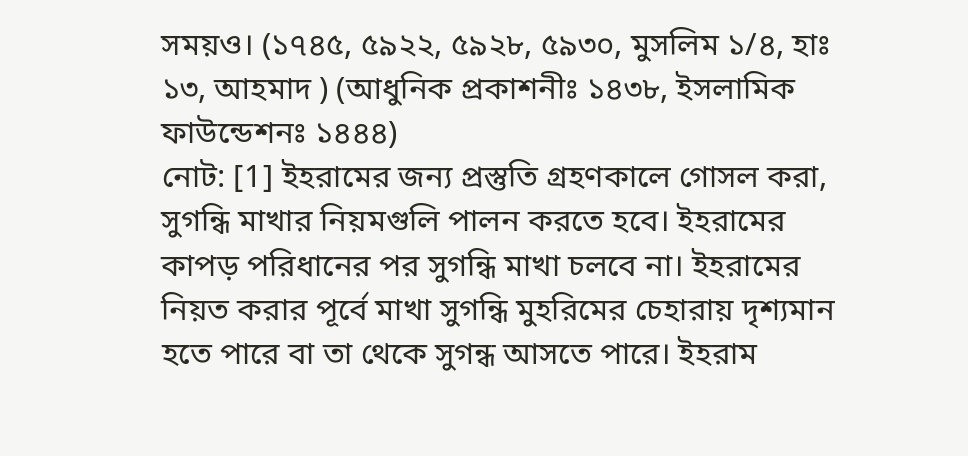সময়ও। (১৭৪৫, ৫৯২২, ৫৯২৮, ৫৯৩০, মুসলিম ১/৪, হাঃ ১৩, আহমাদ ) (আধুনিক প্রকাশনীঃ ১৪৩৮, ইসলামিক ফাউন্ডেশনঃ ১৪৪৪)
নোট: [1] ইহরামের জন্য প্রস্তুতি গ্রহণকালে গোসল করা, সুগন্ধি মাখার নিয়মগুলি পালন করতে হবে। ইহরামের কাপড় পরিধানের পর সুগন্ধি মাখা চলবে না। ইহরামের নিয়ত করার পূর্বে মাখা সুগন্ধি মুহরিমের চেহারায় দৃশ্যমান হতে পারে বা তা থেকে সুগন্ধ আসতে পারে। ইহরাম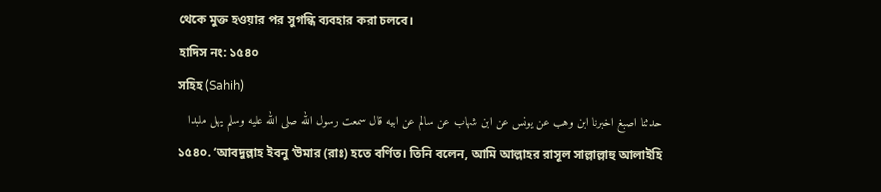থেকে মুক্ত হওয়ার পর সুগন্ধি ব্যবহার করা চলবে।
হাদিস নং: ১৫৪০
সহিহ (Sahih)
حدثنا اصبغ اخبرنا ابن وهب عن يونس عن ابن شهاب عن سالم عن ابيه قال سمعت رسول الله صلى الله عليه وسلم يهل ملبدا
১৫৪০. ‘আবদুল্লাহ ইবনু ‘উমার (রাঃ) হতে বর্ণিত। তিনি বলেন, আমি আল্লাহর রাসূল সাল্লাল্লাহু আলাইহি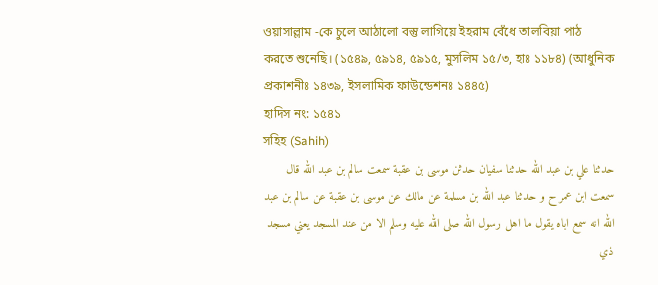ওয়াসাল্লাম -কে চুলে আঠালো বস্তু লাগিয়ে ইহরাম বেঁধে তালবিয়া পাঠ করতে শুনেছি। (১৫৪৯, ৫৯১৪, ৫৯১৫, মুসলিম ১৫/৩, হাঃ ১১৮৪) (আধুনিক প্রকাশনীঃ ১৪৩৯, ইসলামিক ফাউন্ডেশনঃ ১৪৪৫)
হাদিস নং: ১৫৪১
সহিহ (Sahih)
حدثنا علي بن عبد الله حدثنا سفيان حدثن موسى بن عقبة سمعت سالم بن عبد الله قال سمعت ابن عمر ح و حدثنا عبد الله بن مسلمة عن مالك عن موسى بن عقبة عن سالم بن عبد الله انه سمع اباه يقول ما اهل رسول الله صلى الله عليه وسلم الا من عند المسجد يعني مسجد ذي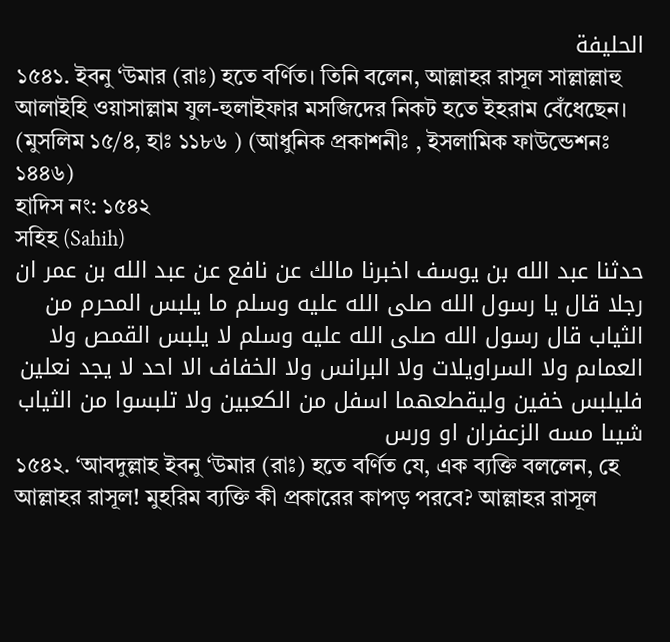الحليفة
১৫৪১. ইবনু ‘উমার (রাঃ) হতে বর্ণিত। তিনি বলেন, আল্লাহর রাসূল সাল্লাল্লাহু আলাইহি ওয়াসাল্লাম যুল-হুলাইফার মসজিদের নিকট হতে ইহরাম বেঁধেছেন। (মুসলিম ১৫/৪, হাঃ ১১৮৬ ) (আধুনিক প্রকাশনীঃ , ইসলামিক ফাউন্ডেশনঃ ১৪৪৬)
হাদিস নং: ১৫৪২
সহিহ (Sahih)
حدثنا عبد الله بن يوسف اخبرنا مالك عن نافع عن عبد الله بن عمر ان رجلا قال يا رسول الله صلى الله عليه وسلم ما يلبس المحرم من الثياب قال رسول الله صلى الله عليه وسلم لا يلبس القمص ولا العماىم ولا السراويلات ولا البرانس ولا الخفاف الا احد لا يجد نعلين فليلبس خفين وليقطعهما اسفل من الكعبين ولا تلبسوا من الثياب شيىا مسه الزعفران او ورس
১৫৪২. ‘আবদুল্লাহ ইবনু ‘উমার (রাঃ) হতে বর্ণিত যে, এক ব্যক্তি বললেন, হে আল্লাহর রাসূল! মুহরিম ব্যক্তি কী প্রকারের কাপড় পরবে? আল্লাহর রাসূল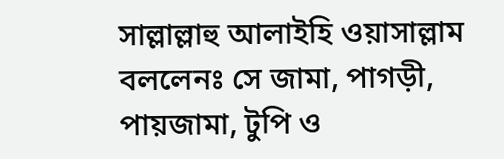সাল্লাল্লাহু আলাইহি ওয়াসাল্লাম বললেনঃ সে জামা, পাগড়ী, পায়জামা, টুপি ও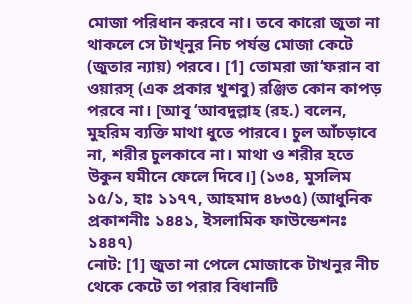মোজা পরিধান করবে না। তবে কারো জুতা না থাকলে সে টাখ্নুর নিচ পর্যন্ত মোজা কেটে (জুতার ন্যায়) পরবে। [1] তোমরা জা‘ফরান বা ওয়ারস্ (এক প্রকার খুশবু) রঞ্জিত কোন কাপড় পরবে না। [আবূ ‘আবদুল্লাহ (রহ.) বলেন, মুহরিম ব্যক্তি মাথা ধুতে পারবে। চুল আঁচড়াবে না, শরীর চুলকাবে না। মাথা ও শরীর হতে উকুন যমীনে ফেলে দিবে।] (১৩৪, মুসলিম ১৫/১, হাঃ ১১৭৭, আহমাদ ৪৮৩৫) (আধুনিক প্রকাশনীঃ ১৪৪১, ইসলামিক ফাউন্ডেশনঃ ১৪৪৭)
নোট: [1] জুতা না পেলে মোজাকে টাখনুর নীচ থেকে কেটে তা পরার বিধানটি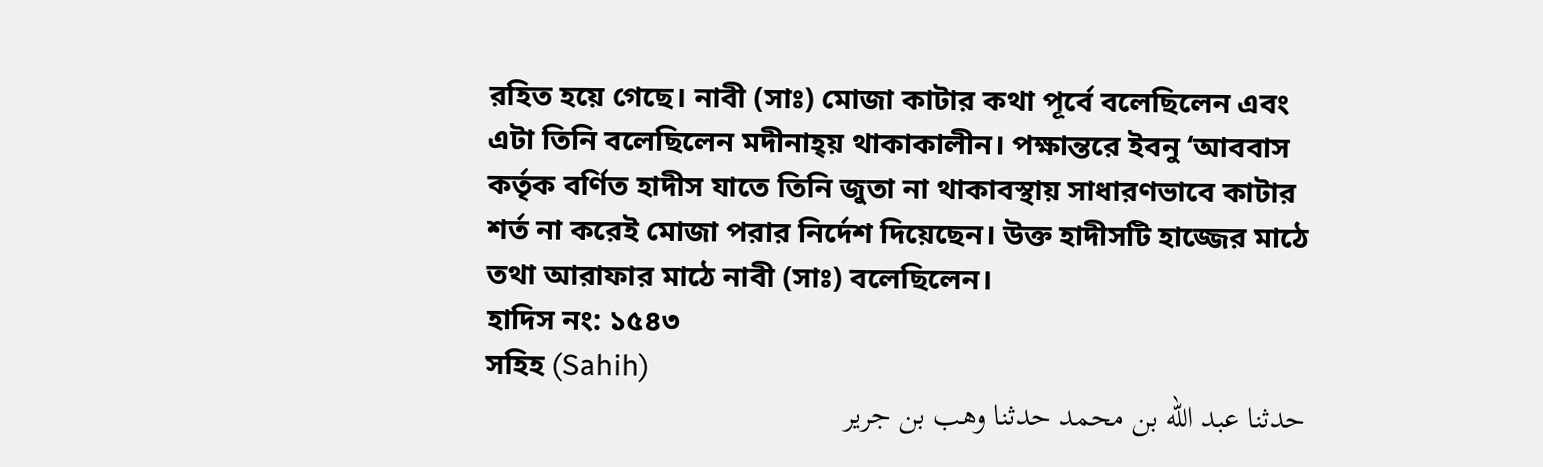রহিত হয়ে গেছে। নাবী (সাঃ) মোজা কাটার কথা পূর্বে বলেছিলেন এবং এটা তিনি বলেছিলেন মদীনাহ্য় থাকাকালীন। পক্ষান্তরে ইবনু ‘আববাস কর্তৃক বর্ণিত হাদীস যাতে তিনি জুতা না থাকাবস্থায় সাধারণভাবে কাটার শর্ত না করেই মোজা পরার নির্দেশ দিয়েছেন। উক্ত হাদীসটি হাজ্জের মাঠে তথা আরাফার মাঠে নাবী (সাঃ) বলেছিলেন।
হাদিস নং: ১৫৪৩
সহিহ (Sahih)
حدثنا عبد الله بن محمد حدثنا وهب بن جرير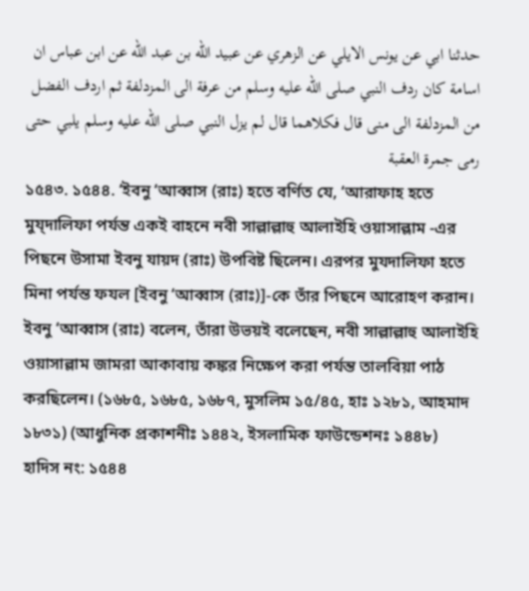حدثنا ابي عن يونس الايلي عن الزهري عن عبيد الله بن عبد الله عن ابن عباس ان اسامة كان ردف النبي صلى الله عليه وسلم من عرفة الى المزدلفة ثم اردف الفضل من المزدلفة الى منى قال فكلاهما قال لم يزل النبي صلى الله عليه وسلم يلبي حتى رمى جمرة العقبة
১৫৪৩. ১৫৪৪. ‘ইবনু ‘আব্বাস (রাঃ) হতে বর্ণিত যে, ‘আরাফাহ হতে মুয্দালিফা পর্যন্ত একই বাহনে নবী সাল্লাল্লাহু আলাইহি ওয়াসাল্লাম -এর পিছনে উসামা ইবনু যায়দ (রাঃ) উপবিষ্ট ছিলেন। এরপর মুযদালিফা হতে মিনা পর্যন্ত ফযল [ইবনু ‘আব্বাস (রাঃ)]-কে তাঁর পিছনে আরোহণ করান। ইবনু ‘আব্বাস (রাঃ) বলেন, তাঁরা উভয়ই বলেছেন, নবী সাল্লাল্লাহু আলাইহি ওয়াসাল্লাম জামরা আকাবায় কঙ্কর নিক্ষেপ করা পর্যন্ত তালবিয়া পাঠ করছিলেন। (১৬৮৫, ১৬৮৫, ১৬৮৭, মুসলিম ১৫/৪৫, হাঃ ১২৮১, আহমাদ ১৮৩১) (আধুনিক প্রকাশনীঃ ১৪৪২, ইসলামিক ফাউন্ডেশনঃ ১৪৪৮)
হাদিস নং: ১৫৪৪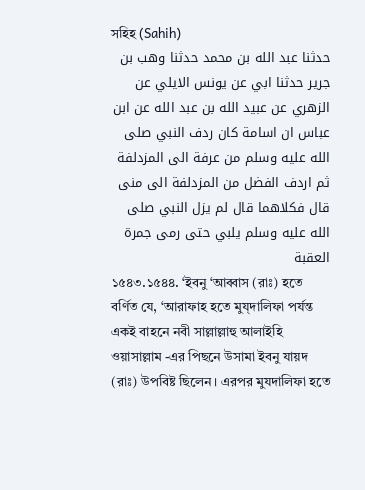সহিহ (Sahih)
حدثنا عبد الله بن محمد حدثنا وهب بن جرير حدثنا ابي عن يونس الايلي عن الزهري عن عبيد الله بن عبد الله عن ابن عباس ان اسامة كان ردف النبي صلى الله عليه وسلم من عرفة الى المزدلفة ثم اردف الفضل من المزدلفة الى منى قال فكلاهما قال لم يزل النبي صلى الله عليه وسلم يلبي حتى رمى جمرة العقبة
১৫৪৩.১৫৪৪. ‘ইবনু ‘আব্বাস (রাঃ) হতে বর্ণিত যে, ‘আরাফাহ হতে মুয্দালিফা পর্যন্ত একই বাহনে নবী সাল্লাল্লাহু আলাইহি ওয়াসাল্লাম -এর পিছনে উসামা ইবনু যায়দ (রাঃ) উপবিষ্ট ছিলেন। এরপর মুযদালিফা হতে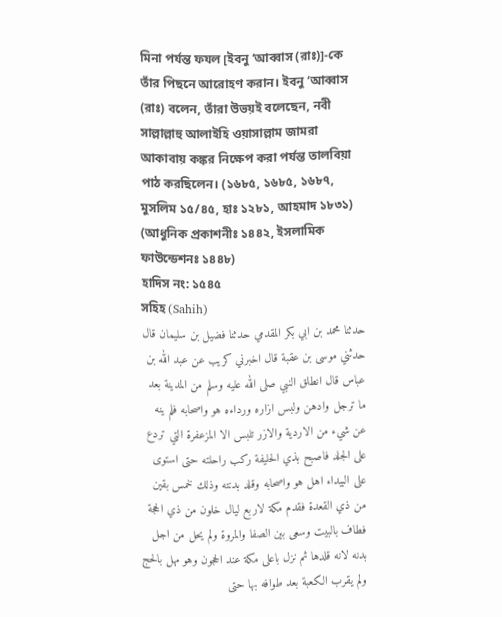মিনা পর্যন্ত ফযল [ইবনু ‘আব্বাস (রাঃ)]-কে তাঁর পিছনে আরোহণ করান। ইবনু ‘আব্বাস (রাঃ) বলেন, তাঁরা উভয়ই বলেছেন, নবী সাল্লাল্লাহু আলাইহি ওয়াসাল্লাম জামরা আকাবায় কঙ্কর নিক্ষেপ করা পর্যন্ত তালবিয়া পাঠ করছিলেন। (১৬৮৫, ১৬৮৫, ১৬৮৭, মুসলিম ১৫/৪৫, হাঃ ১২৮১, আহমাদ ১৮৩১) (আধুনিক প্রকাশনীঃ ১৪৪২, ইসলামিক ফাউন্ডেশনঃ ১৪৪৮)
হাদিস নং: ১৫৪৫
সহিহ (Sahih)
حدثنا محمد بن ابي بكر المقدمي حدثنا فضيل بن سليمان قال حدثني موسى بن عقبة قال اخبرني كريب عن عبد الله بن عباس قال انطلق النبي صلى الله عليه وسلم من المدينة بعد ما ترجل وادهن ولبس ازاره ورداءه هو واصحابه فلم ينه عن شيء من الاردية والازر تلبس الا المزعفرة التي تردع على الجلد فاصبح بذي الحليفة ركب راحلته حتى استوى على البيداء اهل هو واصحابه وقلد بدنته وذلك لخمس بقين من ذي القعدة فقدم مكة لاربع ليال خلون من ذي الحجة فطاف بالبيت وسعى بين الصفا والمروة ولم يحل من اجل بدنه لانه قلدها ثم نزل باعلى مكة عند الحجون وهو مهل بالحج ولم يقرب الكعبة بعد طوافه بها حتى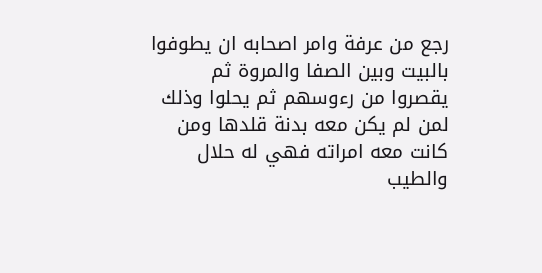رجع من عرفة وامر اصحابه ان يطوفوا بالبيت وبين الصفا والمروة ثم يقصروا من رءوسهم ثم يحلوا وذلك لمن لم يكن معه بدنة قلدها ومن كانت معه امراته فهي له حلال والطيب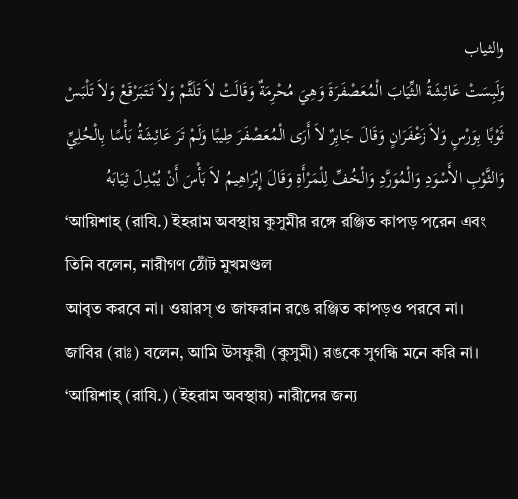والثياب
وَلَبِسَتْ عَائِشَةُ الثِّيَابَ الْمُعَصْفَرَةَ وَهِيَ مُحْرِمَةٌ وَقَالَتْ لاَ تَلَثَّمْ وَلاَ تَتَبَرْقَعْ وَلاَ تَلْبَسْ ثَوْبًا بِوَرْسٍ وَلاَ زَعْفَرَانٍ وَقَالَ جَابِرٌ لاَ أَرَى الْمُعَصْفَرَ طِيبًا وَلَمْ تَرَ عَائِشَةُ بَأْسًا بِالْحُلِيِّ وَالثَّوْبِ الأَسْوَدِ وَالْمُوَرَّدِ وَالْخُفِّ لِلْمَرْأَةِ وَقَالَ إِبْرَاهِيمُ لاَ بَأْسَ أَنْ يُبْدِلَ ثِيَابَهُ
‘আয়িশাহ্ (রাযি.) ইহরাম অবস্থায় কুসুমীর রঙ্গে রঞ্জিত কাপড় পরেন এবং তিনি বলেন, নারীগণ ঠোঁট মুখমণ্ডল
আবৃত করবে না। ওয়ারস্ ও জাফরান রঙে রঞ্জিত কাপড়ও পরবে না। জাবির (রাঃ) বলেন, আমি উসফুরী (কুসুমী) রঙকে সুগন্ধি মনে করি না। ‘আয়িশাহ্ (রাযি.) (ইহরাম অবস্থায়) নারীদের জন্য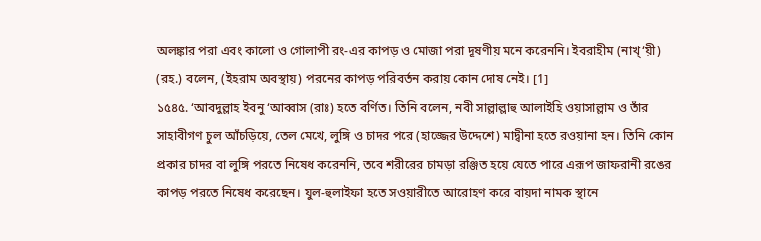অলঙ্কার পরা এবং কালো ও গোলাপী রং-এর কাপড় ও মোজা পরা দূষণীয় মনে করেননি। ইবরাহীম (নাখ্‘য়ী) (রহ.) বলেন, (ইহরাম অবস্থায়) পরনের কাপড় পরিবর্তন করায় কোন দোষ নেই। [1]
১৫৪৫. ‘আবদুল্লাহ ইবনু ‘আব্বাস (রাঃ) হতে বর্ণিত। তিনি বলেন, নবী সাল্লাল্লাহু আলাইহি ওয়াসাল্লাম ও তাঁর সাহাবীগণ চুল আঁচড়িয়ে, তেল মেখে, লুঙ্গি ও চাদর পরে (হাজ্জের উদ্দেশে) মাদ্বীনা হতে রওয়ানা হন। তিনি কোন প্রকার চাদর বা লুঙ্গি পরতে নিষেধ করেননি, তবে শরীরের চামড়া রঞ্জিত হয়ে যেতে পারে এরূপ জাফরানী রঙের কাপড় পরতে নিষেধ করেছেন। যুল-হুলাইফা হতে সওয়ারীতে আরোহণ করে বায়দা নামক স্থানে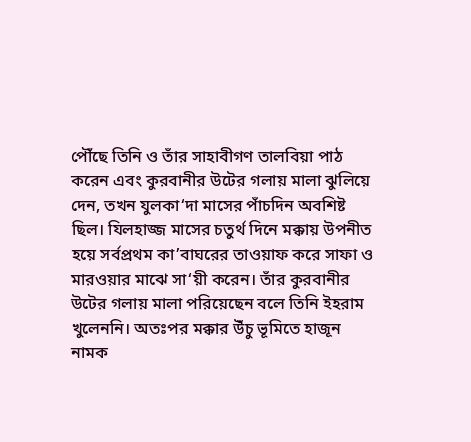পৌঁছে তিনি ও তাঁর সাহাবীগণ তালবিয়া পাঠ করেন এবং কুরবানীর উটের গলায় মালা ঝুলিয়ে দেন, তখন যুলকা‘দা মাসের পাঁচদিন অবশিষ্ট ছিল। যিলহাজ্জ মাসের চতুর্থ দিনে মক্কায় উপনীত হয়ে সর্বপ্রথম কা’বাঘরের তাওয়াফ করে সাফা ও মারওয়ার মাঝে সা‘য়ী করেন। তাঁর কুরবানীর উটের গলায় মালা পরিয়েছেন বলে তিনি ইহরাম খুলেননি। অতঃপর মক্কার উঁচু ভূমিতে হাজূন নামক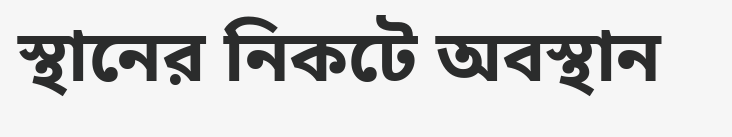স্থানের নিকটে অবস্থান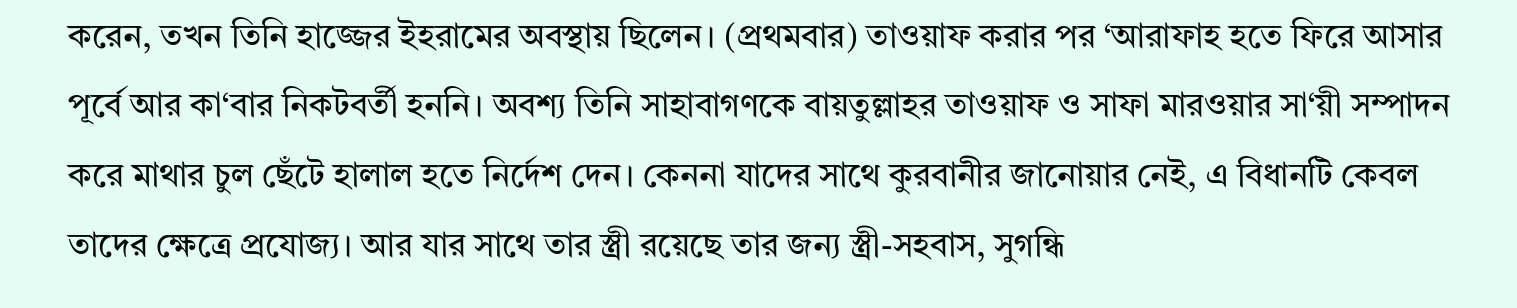করেন, তখন তিনি হাজ্জের ইহরামের অবস্থায় ছিলেন। (প্রথমবার) তাওয়াফ করার পর ‘আরাফাহ হতে ফিরে আসার পূর্বে আর কা‘বার নিকটবর্তী হননি। অবশ্য তিনি সাহাবাগণকে বায়তুল্লাহর তাওয়াফ ও সাফা মারওয়ার সা‘য়ী সম্পাদন করে মাথার চুল ছেঁটে হালাল হতে নির্দেশ দেন। কেননা যাদের সাথে কুরবানীর জানোয়ার নেই, এ বিধানটি কেবল তাদের ক্ষেত্রে প্রযোজ্য। আর যার সাথে তার স্ত্রী রয়েছে তার জন্য স্ত্রী-সহবাস, সুগন্ধি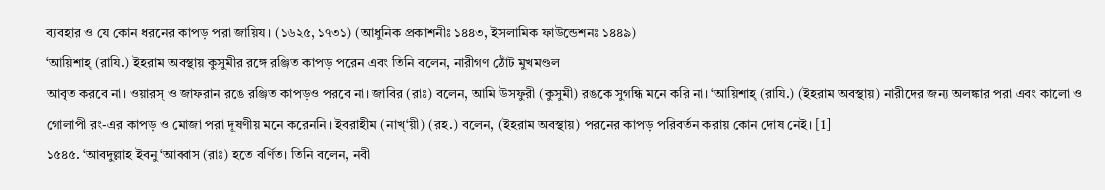ব্যবহার ও যে কোন ধরনের কাপড় পরা জায়িয। (১৬২৫, ১৭৩১) (আধুনিক প্রকাশনীঃ ১৪৪৩, ইসলামিক ফাউন্ডেশনঃ ১৪৪৯)
‘আয়িশাহ্ (রাযি.) ইহরাম অবস্থায় কুসুমীর রঙ্গে রঞ্জিত কাপড় পরেন এবং তিনি বলেন, নারীগণ ঠোঁট মুখমণ্ডল
আবৃত করবে না। ওয়ারস্ ও জাফরান রঙে রঞ্জিত কাপড়ও পরবে না। জাবির (রাঃ) বলেন, আমি উসফুরী (কুসুমী) রঙকে সুগন্ধি মনে করি না। ‘আয়িশাহ্ (রাযি.) (ইহরাম অবস্থায়) নারীদের জন্য অলঙ্কার পরা এবং কালো ও গোলাপী রং-এর কাপড় ও মোজা পরা দূষণীয় মনে করেননি। ইবরাহীম (নাখ্‘য়ী) (রহ.) বলেন, (ইহরাম অবস্থায়) পরনের কাপড় পরিবর্তন করায় কোন দোষ নেই। [1]
১৫৪৫. ‘আবদুল্লাহ ইবনু ‘আব্বাস (রাঃ) হতে বর্ণিত। তিনি বলেন, নবী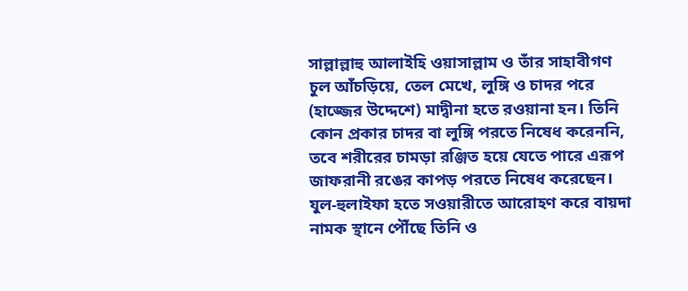সাল্লাল্লাহু আলাইহি ওয়াসাল্লাম ও তাঁর সাহাবীগণ চুল আঁচড়িয়ে, তেল মেখে, লুঙ্গি ও চাদর পরে (হাজ্জের উদ্দেশে) মাদ্বীনা হতে রওয়ানা হন। তিনি কোন প্রকার চাদর বা লুঙ্গি পরতে নিষেধ করেননি, তবে শরীরের চামড়া রঞ্জিত হয়ে যেতে পারে এরূপ জাফরানী রঙের কাপড় পরতে নিষেধ করেছেন। যুল-হুলাইফা হতে সওয়ারীতে আরোহণ করে বায়দা নামক স্থানে পৌঁছে তিনি ও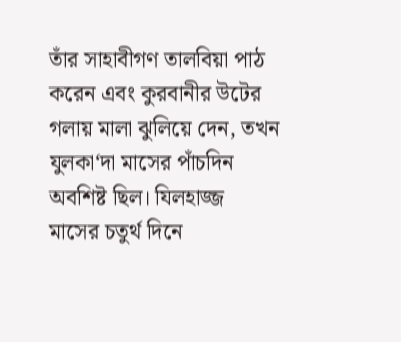তাঁর সাহাবীগণ তালবিয়া পাঠ করেন এবং কুরবানীর উটের গলায় মালা ঝুলিয়ে দেন, তখন যুলকা‘দা মাসের পাঁচদিন অবশিষ্ট ছিল। যিলহাজ্জ মাসের চতুর্থ দিনে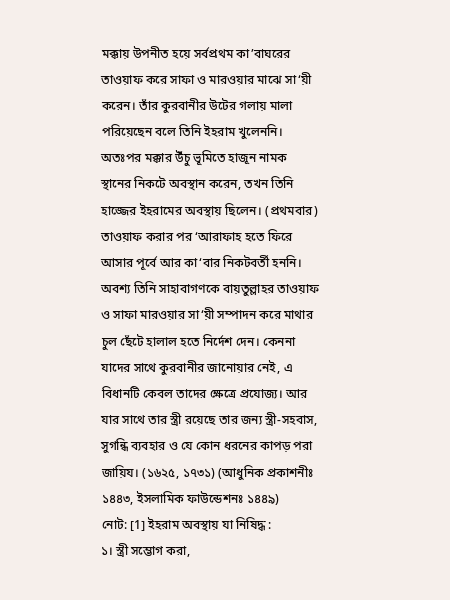মক্কায় উপনীত হয়ে সর্বপ্রথম কা’বাঘরের তাওয়াফ করে সাফা ও মারওয়ার মাঝে সা‘য়ী করেন। তাঁর কুরবানীর উটের গলায় মালা পরিয়েছেন বলে তিনি ইহরাম খুলেননি। অতঃপর মক্কার উঁচু ভূমিতে হাজূন নামক স্থানের নিকটে অবস্থান করেন, তখন তিনি হাজ্জের ইহরামের অবস্থায় ছিলেন। (প্রথমবার) তাওয়াফ করার পর ‘আরাফাহ হতে ফিরে আসার পূর্বে আর কা‘বার নিকটবর্তী হননি। অবশ্য তিনি সাহাবাগণকে বায়তুল্লাহর তাওয়াফ ও সাফা মারওয়ার সা‘য়ী সম্পাদন করে মাথার চুল ছেঁটে হালাল হতে নির্দেশ দেন। কেননা যাদের সাথে কুরবানীর জানোয়ার নেই, এ বিধানটি কেবল তাদের ক্ষেত্রে প্রযোজ্য। আর যার সাথে তার স্ত্রী রয়েছে তার জন্য স্ত্রী-সহবাস, সুগন্ধি ব্যবহার ও যে কোন ধরনের কাপড় পরা জায়িয। (১৬২৫, ১৭৩১) (আধুনিক প্রকাশনীঃ ১৪৪৩, ইসলামিক ফাউন্ডেশনঃ ১৪৪৯)
নোট: [1] ইহরাম অবস্থায় যা নিষিদ্ধ :
১। স্ত্রী সম্ভোগ করা,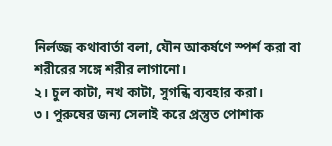নির্লজ্জ কথাবার্তা বলা, যৌন আকর্ষণে স্পর্শ করা বা শরীরের সঙ্গে শরীর লাগানো।
২। চুল কাটা, নখ কাটা, সুগন্ধি ব্যবহার করা।
৩। পুরুষের জন্য সেলাই করে প্রস্তুত পোশাক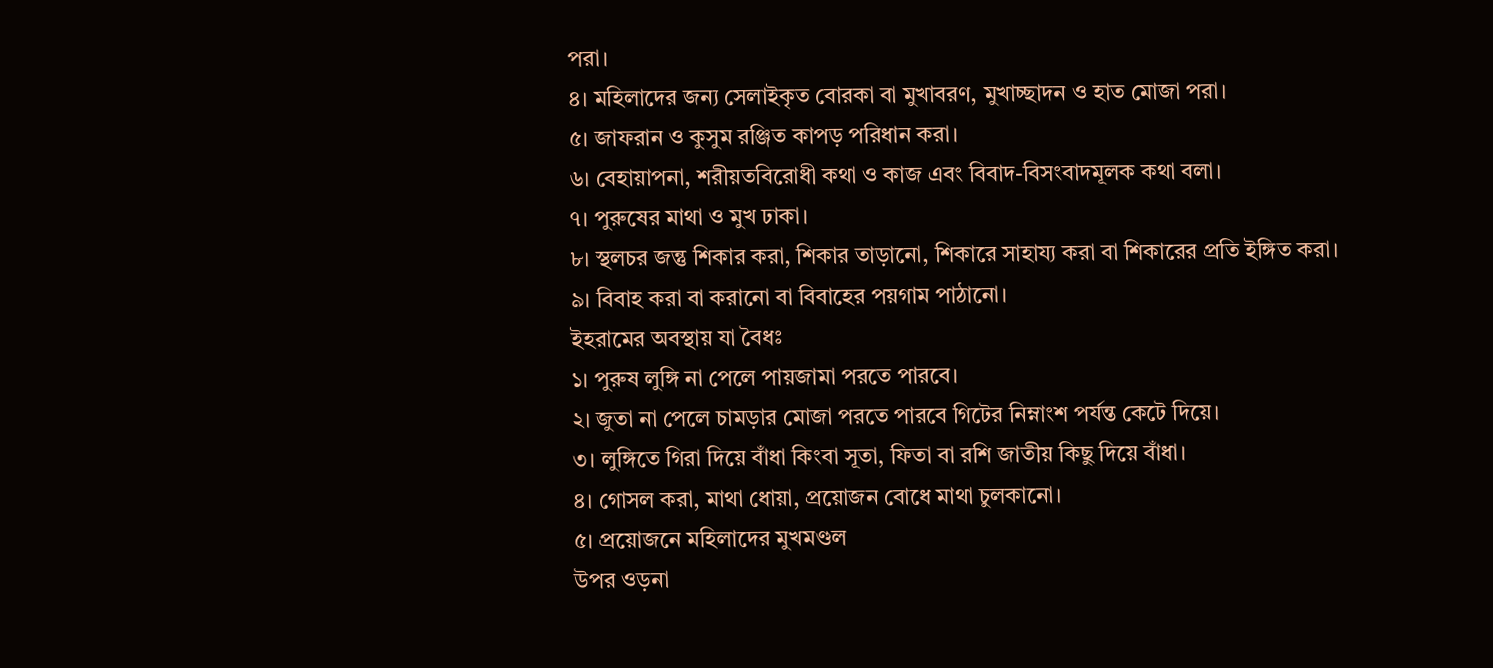পরা।
৪। মহিলাদের জন্য সেলাইকৃত বোরকা বা মুখাবরণ, মুখাচ্ছাদন ও হাত মোজা পরা।
৫। জাফরান ও কুসুম রঞ্জিত কাপড় পরিধান করা।
৬। বেহায়াপনা, শরীয়তবিরোধী কথা ও কাজ এবং বিবাদ-বিসংবাদমূলক কথা বলা।
৭। পুরুষের মাথা ও মুখ ঢাকা।
৮। স্থলচর জন্তু শিকার করা, শিকার তাড়ানো, শিকারে সাহায্য করা বা শিকারের প্রতি ইঙ্গিত করা।
৯। বিবাহ করা বা করানো বা বিবাহের পয়গাম পাঠানো।
ইহরামের অবস্থায় যা বৈধঃ
১। পুরুষ লুঙ্গি না পেলে পায়জামা পরতে পারবে।
২। জুতা না পেলে চামড়ার মোজা পরতে পারবে গিটের নিম্নাংশ পর্যন্ত কেটে দিয়ে।
৩। লুঙ্গিতে গিরা দিয়ে বাঁধা কিংবা সূতা, ফিতা বা রশি জাতীয় কিছু দিয়ে বাঁধা।
৪। গোসল করা, মাথা ধোয়া, প্রয়োজন বোধে মাথা চুলকানো।
৫। প্রয়োজনে মহিলাদের মুখমণ্ডল
উপর ওড়না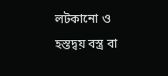লটকানো ও হস্তদ্বয় বস্ত্র বা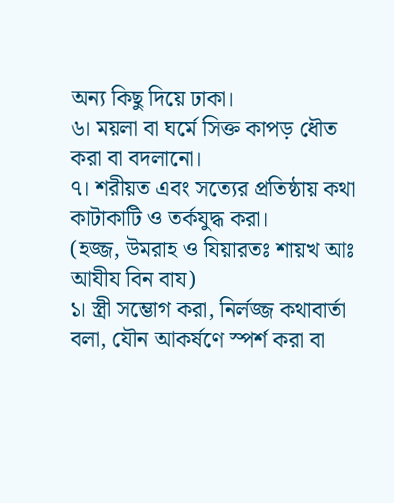অন্য কিছু দিয়ে ঢাকা।
৬। ময়লা বা ঘর্মে সিক্ত কাপড় ধৌত করা বা বদলানো।
৭। শরীয়ত এবং সত্যের প্রতিষ্ঠায় কথা কাটাকাটি ও তর্কযুদ্ধ করা।
(হজ্জ, উমরাহ ও যিয়ারতঃ শায়খ আঃ আযীয বিন বায)
১। স্ত্রী সম্ভোগ করা, নির্লজ্জ কথাবার্তা বলা, যৌন আকর্ষণে স্পর্শ করা বা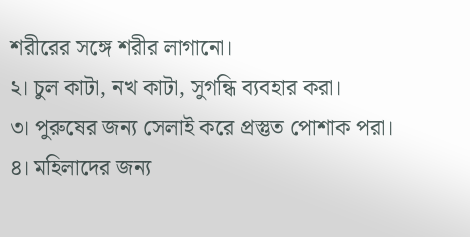শরীরের সঙ্গে শরীর লাগানো।
২। চুল কাটা, নখ কাটা, সুগন্ধি ব্যবহার করা।
৩। পুরুষের জন্য সেলাই করে প্রস্তুত পোশাক পরা।
৪। মহিলাদের জন্য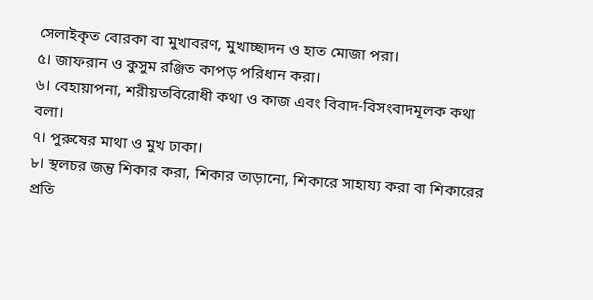সেলাইকৃত বোরকা বা মুখাবরণ, মুখাচ্ছাদন ও হাত মোজা পরা।
৫। জাফরান ও কুসুম রঞ্জিত কাপড় পরিধান করা।
৬। বেহায়াপনা, শরীয়তবিরোধী কথা ও কাজ এবং বিবাদ-বিসংবাদমূলক কথা বলা।
৭। পুরুষের মাথা ও মুখ ঢাকা।
৮। স্থলচর জন্তু শিকার করা, শিকার তাড়ানো, শিকারে সাহায্য করা বা শিকারের প্রতি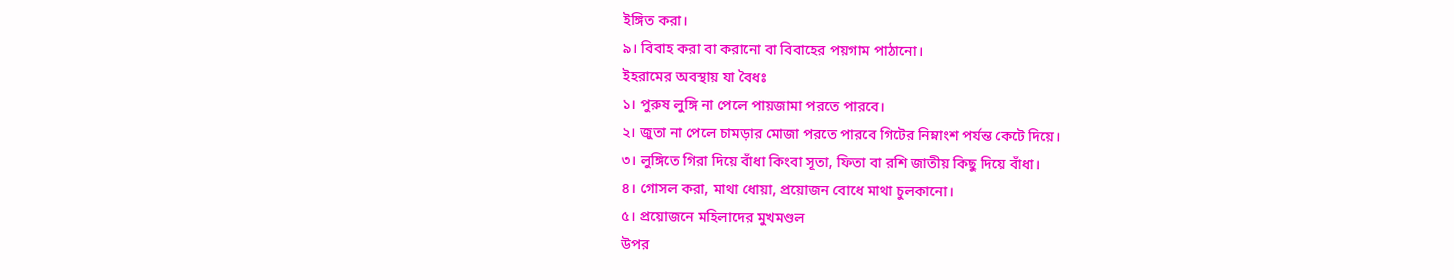ইঙ্গিত করা।
৯। বিবাহ করা বা করানো বা বিবাহের পয়গাম পাঠানো।
ইহরামের অবস্থায় যা বৈধঃ
১। পুরুষ লুঙ্গি না পেলে পায়জামা পরতে পারবে।
২। জুতা না পেলে চামড়ার মোজা পরতে পারবে গিটের নিম্নাংশ পর্যন্ত কেটে দিয়ে।
৩। লুঙ্গিতে গিরা দিয়ে বাঁধা কিংবা সূতা, ফিতা বা রশি জাতীয় কিছু দিয়ে বাঁধা।
৪। গোসল করা, মাথা ধোয়া, প্রয়োজন বোধে মাথা চুলকানো।
৫। প্রয়োজনে মহিলাদের মুখমণ্ডল
উপর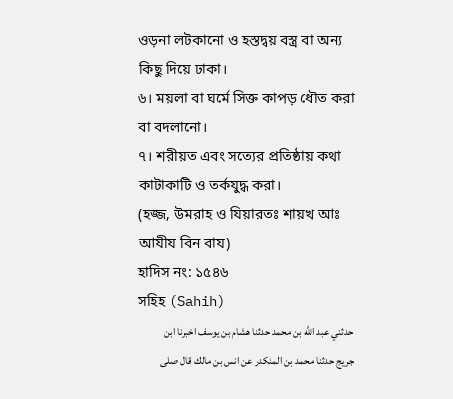ওড়না লটকানো ও হস্তদ্বয় বস্ত্র বা অন্য কিছু দিয়ে ঢাকা।
৬। ময়লা বা ঘর্মে সিক্ত কাপড় ধৌত করা বা বদলানো।
৭। শরীয়ত এবং সত্যের প্রতিষ্ঠায় কথা কাটাকাটি ও তর্কযুদ্ধ করা।
(হজ্জ, উমরাহ ও যিয়ারতঃ শায়খ আঃ আযীয বিন বায)
হাদিস নং: ১৫৪৬
সহিহ (Sahih)
حدثني عبد الله بن محمد حدثنا هشام بن يوسف اخبرنا ابن جريج حدثنا محمد بن المنكدر عن انس بن مالك قال صلى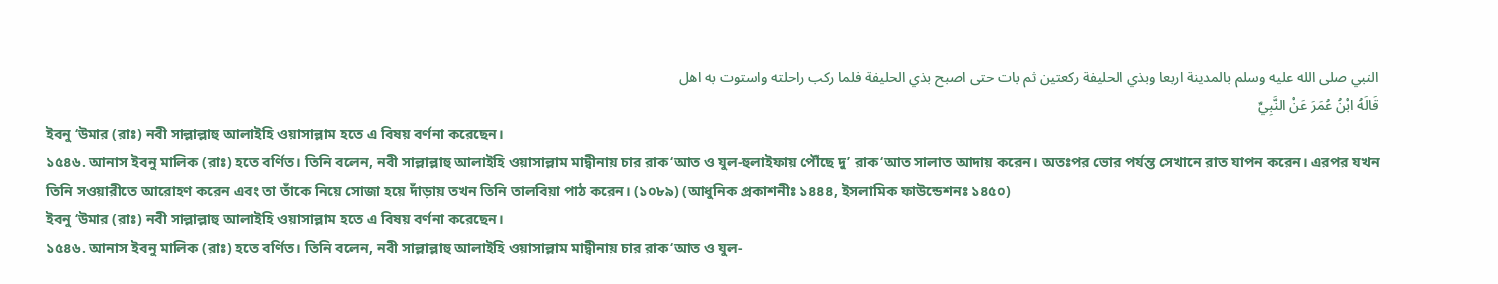النبي صلى الله عليه وسلم بالمدينة اربعا وبذي الحليفة ركعتين ثم بات حتى اصبح بذي الحليفة فلما ركب راحلته واستوت به اهل
قَالَهُ ابْنُ عُمَرَ عَنْ النَّبِيِّ
ইবনু ‘উমার (রাঃ) নবী সাল্লাল্লাহু আলাইহি ওয়াসাল্লাম হতে এ বিষয় বর্ণনা করেছেন।
১৫৪৬. আনাস ইবনু মালিক (রাঃ) হতে বর্ণিত। তিনি বলেন, নবী সাল্লাল্লাহু আলাইহি ওয়াসাল্লাম মাদ্বীনায় চার রাক‘আত ও যুল-হুলাইফায় পৌঁছে দু’ রাক‘আত সালাত আদায় করেন। অতঃপর ভোর পর্যন্ত সেখানে রাত যাপন করেন। এরপর যখন তিনি সওয়ারীতে আরোহণ করেন এবং তা তাঁকে নিয়ে সোজা হয়ে দাঁড়ায় তখন তিনি তালবিয়া পাঠ করেন। (১০৮৯) (আধুনিক প্রকাশনীঃ ১৪৪৪, ইসলামিক ফাউন্ডেশনঃ ১৪৫০)
ইবনু ‘উমার (রাঃ) নবী সাল্লাল্লাহু আলাইহি ওয়াসাল্লাম হতে এ বিষয় বর্ণনা করেছেন।
১৫৪৬. আনাস ইবনু মালিক (রাঃ) হতে বর্ণিত। তিনি বলেন, নবী সাল্লাল্লাহু আলাইহি ওয়াসাল্লাম মাদ্বীনায় চার রাক‘আত ও যুল-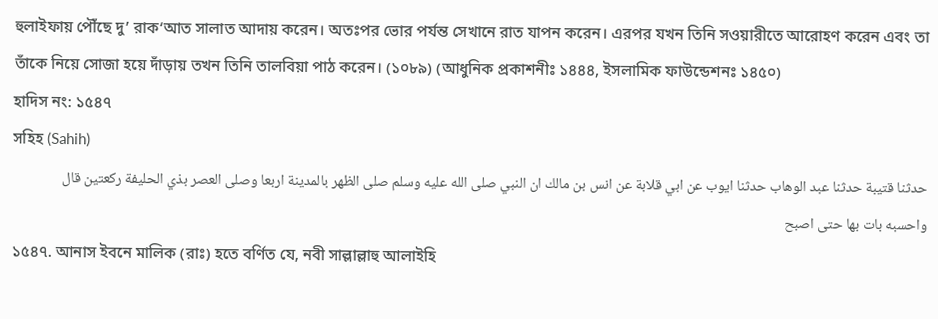হুলাইফায় পৌঁছে দু’ রাক‘আত সালাত আদায় করেন। অতঃপর ভোর পর্যন্ত সেখানে রাত যাপন করেন। এরপর যখন তিনি সওয়ারীতে আরোহণ করেন এবং তা তাঁকে নিয়ে সোজা হয়ে দাঁড়ায় তখন তিনি তালবিয়া পাঠ করেন। (১০৮৯) (আধুনিক প্রকাশনীঃ ১৪৪৪, ইসলামিক ফাউন্ডেশনঃ ১৪৫০)
হাদিস নং: ১৫৪৭
সহিহ (Sahih)
حدثنا قتيبة حدثنا عبد الوهاب حدثنا ايوب عن ابي قلابة عن انس بن مالك ان النبي صلى الله عليه وسلم صلى الظهر بالمدينة اربعا وصلى العصر بذي الحليفة ركعتين قال واحسبه بات بها حتى اصبح
১৫৪৭. আনাস ইবনে মালিক (রাঃ) হতে বর্ণিত যে, নবী সাল্লাল্লাহু আলাইহি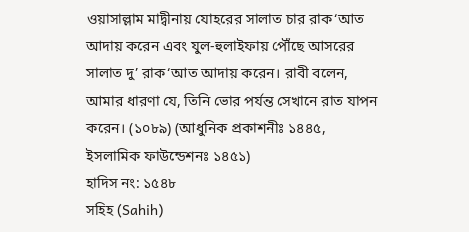ওয়াসাল্লাম মাদ্বীনায় যোহরের সালাত চার রাক‘আত আদায় করেন এবং যুল-হুলাইফায় পৌঁছে আসরের সালাত দু’ রাক‘আত আদায় করেন। রাবী বলেন, আমার ধারণা যে, তিনি ভোর পর্যন্ত সেখানে রাত যাপন করেন। (১০৮৯) (আধুনিক প্রকাশনীঃ ১৪৪৫, ইসলামিক ফাউন্ডেশনঃ ১৪৫১)
হাদিস নং: ১৫৪৮
সহিহ (Sahih)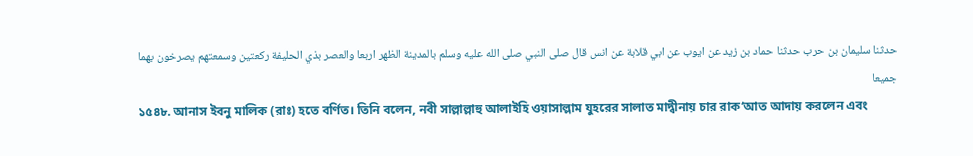حدثنا سليمان بن حرب حدثنا حماد بن زيد عن ايوب عن ابي قلابة عن انس قال صلى النبي صلى الله عليه وسلم بالمدينة الظهر اربعا والعصر بذي الحليفة ركعتين وسمعتهم يصرخون بهما جميعا
১৫৪৮. আনাস ইবনু মালিক (রাঃ) হতে বর্ণিত। তিনি বলেন, নবী সাল্লাল্লাহু আলাইহি ওয়াসাল্লাম যুহরের সালাত মাদ্বীনায় চার রাক‘আত আদায় করলেন এবং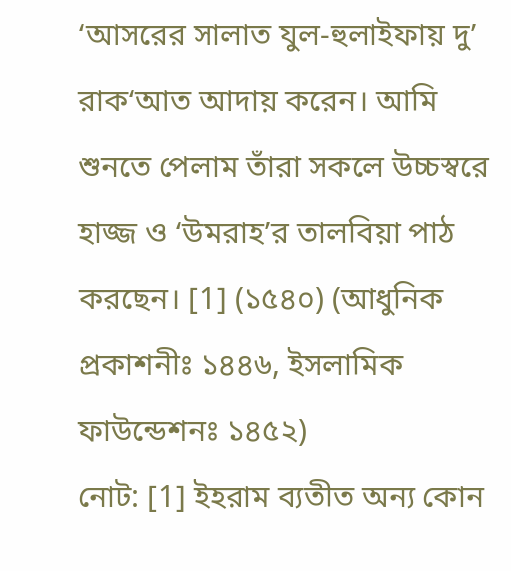‘আসরের সালাত যুল-হুলাইফায় দু’ রাক‘আত আদায় করেন। আমি শুনতে পেলাম তাঁরা সকলে উচ্চস্বরে হাজ্জ ও ‘উমরাহ’র তালবিয়া পাঠ করছেন। [1] (১৫৪০) (আধুনিক প্রকাশনীঃ ১৪৪৬, ইসলামিক ফাউন্ডেশনঃ ১৪৫২)
নোট: [1] ইহরাম ব্যতীত অন্য কোন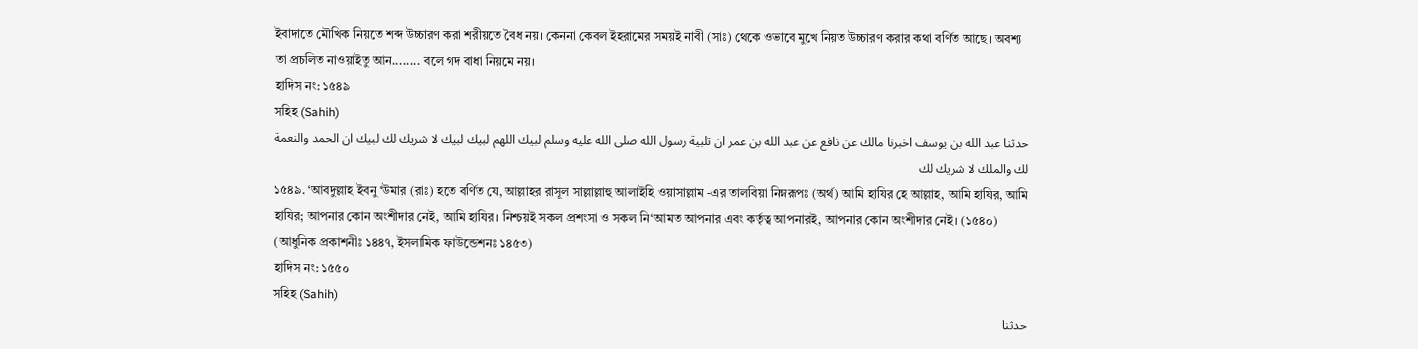ইবাদাতে মৌখিক নিয়তে শব্দ উচ্চারণ করা শরীয়তে বৈধ নয়। কেননা কেবল ইহরামের সময়ই নাবী (সাঃ) থেকে ওভাবে মুখে নিয়ত উচ্চারণ করার কথা বর্ণিত আছে। অবশ্য তা প্রচলিত নাওয়াইতু আন........ বলে গদ বাধা নিয়মে নয়।
হাদিস নং: ১৫৪৯
সহিহ (Sahih)
حدثنا عبد الله بن يوسف اخبرنا مالك عن نافع عن عبد الله بن عمر ان تلبية رسول الله صلى الله عليه وسلم لبيك اللهم لبيك لبيك لا شريك لك لبيك ان الحمد والنعمة لك والملك لا شريك لك
১৫৪৯. ‘আবদুল্লাহ ইবনু ‘উমার (রাঃ) হতে বর্ণিত যে, আল্লাহর রাসূল সাল্লাল্লাহু আলাইহি ওয়াসাল্লাম -এর তালবিয়া নিম্নরূপঃ (অর্থ) আমি হাযির হে আল্লাহ, আমি হাযির, আমি হাযির; আপনার কোন অংশীদার নেই, আমি হাযির। নিশ্চয়ই সকল প্রশংসা ও সকল নি‘আমত আপনার এবং কর্তৃত্ব আপনারই, আপনার কোন অংশীদার নেই। (১৫৪০) (আধুনিক প্রকাশনীঃ ১৪৪৭, ইসলামিক ফাউন্ডেশনঃ ১৪৫৩)
হাদিস নং: ১৫৫০
সহিহ (Sahih)
حدثنا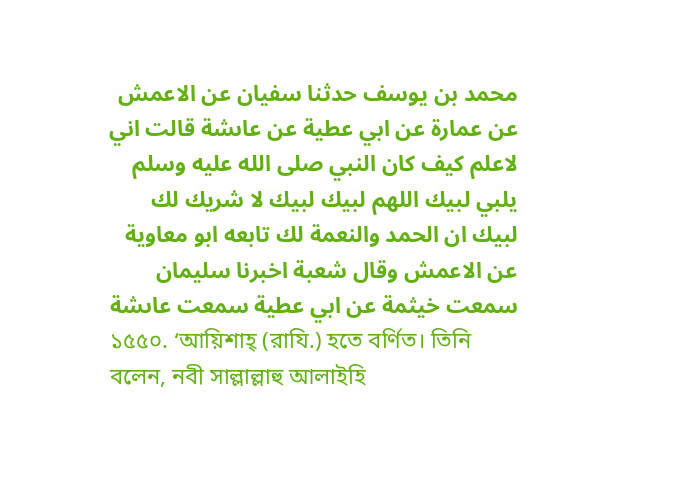محمد بن يوسف حدثنا سفيان عن الاعمش عن عمارة عن ابي عطية عن عاىشة قالت اني لاعلم كيف كان النبي صلى الله عليه وسلم يلبي لبيك اللهم لبيك لبيك لا شريك لك لبيك ان الحمد والنعمة لك تابعه ابو معاوية عن الاعمش وقال شعبة اخبرنا سليمان سمعت خيثمة عن ابي عطية سمعت عاىشة
১৫৫০. ‘আয়িশাহ্ (রাযি.) হতে বর্ণিত। তিনি বলেন, নবী সাল্লাল্লাহু আলাইহি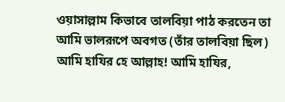ওয়াসাল্লাম কিভাবে তালবিয়া পাঠ করতেন তা আমি ভালরূপে অবগত (তাঁর তালবিয়া ছিল) আমি হাযির হে আল্লাহ! আমি হাযির,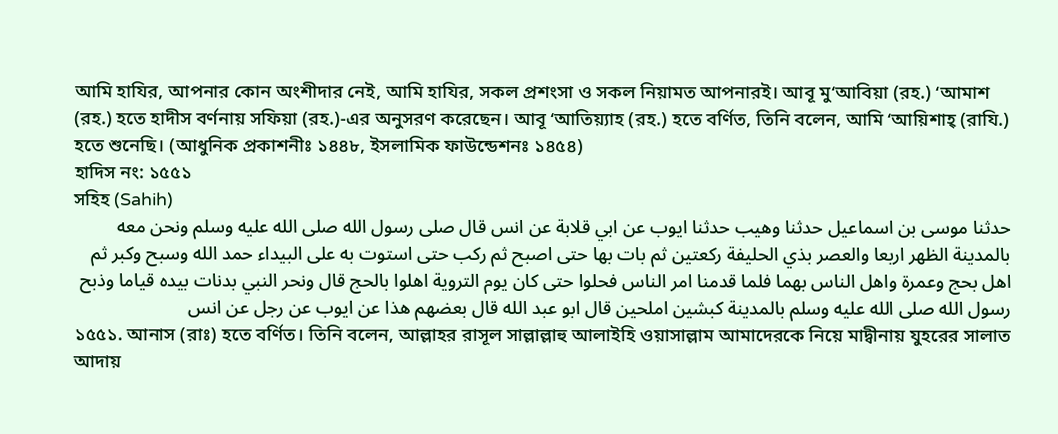আমি হাযির, আপনার কোন অংশীদার নেই, আমি হাযির, সকল প্রশংসা ও সকল নিয়ামত আপনারই। আবূ মু‘আবিয়া (রহ.) ‘আমাশ (রহ.) হতে হাদীস বর্ণনায় সফিয়া (রহ.)-এর অনুসরণ করেছেন। আবূ ‘আতিয়্যাহ (রহ.) হতে বর্ণিত, তিনি বলেন, আমি ‘আয়িশাহ্ (রাযি.) হতে শুনেছি। (আধুনিক প্রকাশনীঃ ১৪৪৮, ইসলামিক ফাউন্ডেশনঃ ১৪৫৪)
হাদিস নং: ১৫৫১
সহিহ (Sahih)
حدثنا موسى بن اسماعيل حدثنا وهيب حدثنا ايوب عن ابي قلابة عن انس قال صلى رسول الله صلى الله عليه وسلم ونحن معه بالمدينة الظهر اربعا والعصر بذي الحليفة ركعتين ثم بات بها حتى اصبح ثم ركب حتى استوت به على البيداء حمد الله وسبح وكبر ثم اهل بحج وعمرة واهل الناس بهما فلما قدمنا امر الناس فحلوا حتى كان يوم التروية اهلوا بالحج قال ونحر النبي بدنات بيده قياما وذبح رسول الله صلى الله عليه وسلم بالمدينة كبشين املحين قال ابو عبد الله قال بعضهم هذا عن ايوب عن رجل عن انس
১৫৫১. আনাস (রাঃ) হতে বর্ণিত। তিনি বলেন, আল্লাহর রাসূল সাল্লাল্লাহু আলাইহি ওয়াসাল্লাম আমাদেরকে নিয়ে মাদ্বীনায় যুহরের সালাত আদায়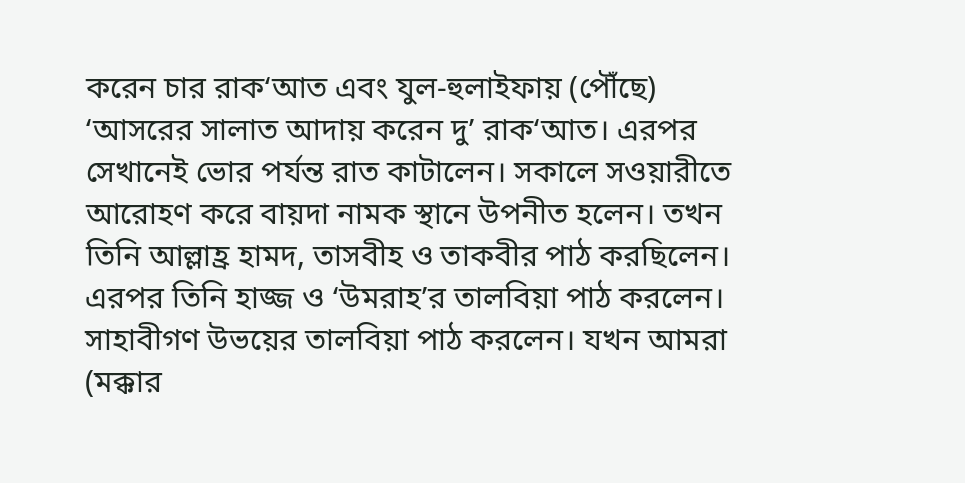করেন চার রাক‘আত এবং যুল-হুলাইফায় (পৌঁছে) ‘আসরের সালাত আদায় করেন দু’ রাক‘আত। এরপর সেখানেই ভোর পর্যন্ত রাত কাটালেন। সকালে সওয়ারীতে আরোহণ করে বায়দা নামক স্থানে উপনীত হলেন। তখন তিনি আল্লাহ্র হামদ, তাসবীহ ও তাকবীর পাঠ করছিলেন। এরপর তিনি হাজ্জ ও ‘উমরাহ’র তালবিয়া পাঠ করলেন। সাহাবীগণ উভয়ের তালবিয়া পাঠ করলেন। যখন আমরা (মক্কার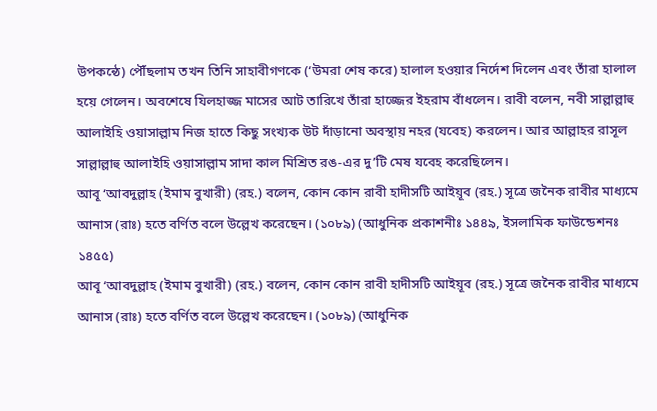উপকন্ঠে) পৌঁছলাম তখন তিনি সাহাবীগণকে (‘উমরা শেষ করে) হালাল হওয়ার নির্দেশ দিলেন এবং তাঁরা হালাল হয়ে গেলেন। অবশেষে যিলহাজ্জ মাসের আট তারিখে তাঁরা হাজ্জের ইহরাম বাঁধলেন। রাবী বলেন, নবী সাল্লাল্লাহু আলাইহি ওয়াসাল্লাম নিজ হাতে কিছু সংখ্যক উট দাঁড়ানো অবস্থায় নহর (যবেহ) করলেন। আর আল্লাহর রাসূল সাল্লাল্লাহু আলাইহি ওয়াসাল্লাম সাদা কাল মিশ্রিত রঙ-এর দু’টি মেষ যবেহ করেছিলেন।
আবূ ‘আবদুল্লাহ (ইমাম বুখারী) (রহ.) বলেন, কোন কোন রাবী হাদীসটি আইয়ূব (রহ.) সূত্রে জনৈক রাবীর মাধ্যমে আনাস (রাঃ) হতে বর্ণিত বলে উল্লেখ করেছেন। (১০৮৯) (আধুনিক প্রকাশনীঃ ১৪৪৯, ইসলামিক ফাউন্ডেশনঃ ১৪৫৫)
আবূ ‘আবদুল্লাহ (ইমাম বুখারী) (রহ.) বলেন, কোন কোন রাবী হাদীসটি আইয়ূব (রহ.) সূত্রে জনৈক রাবীর মাধ্যমে আনাস (রাঃ) হতে বর্ণিত বলে উল্লেখ করেছেন। (১০৮৯) (আধুনিক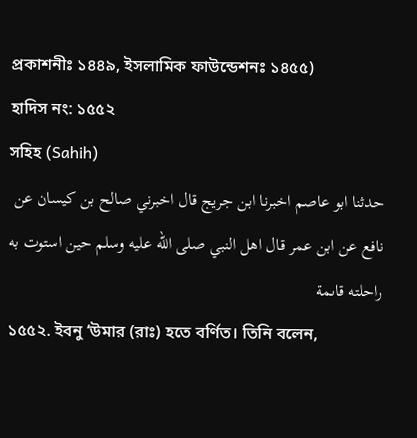প্রকাশনীঃ ১৪৪৯, ইসলামিক ফাউন্ডেশনঃ ১৪৫৫)
হাদিস নং: ১৫৫২
সহিহ (Sahih)
حدثنا ابو عاصم اخبرنا ابن جريج قال اخبرني صالح بن كيسان عن نافع عن ابن عمر قال اهل النبي صلى الله عليه وسلم حين استوت به راحلته قاىمة
১৫৫২. ইবনু ‘উমার (রাঃ) হতে বর্ণিত। তিনি বলেন,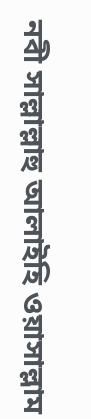নবী সাল্লাল্লাহু আলাইহি ওয়াসাল্লাম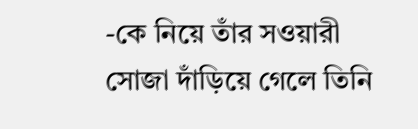-কে নিয়ে তাঁর সওয়ারী সোজা দাঁড়িয়ে গেলে তিনি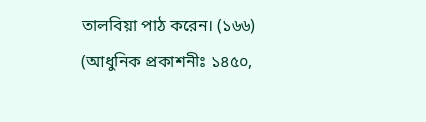তালবিয়া পাঠ করেন। (১৬৬) (আধুনিক প্রকাশনীঃ ১৪৫০,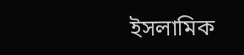ইসলামিক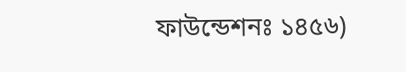ফাউন্ডেশনঃ ১৪৫৬)